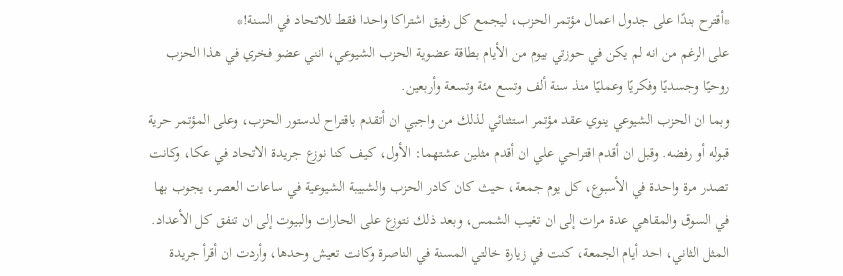*أقترح بندًا على جدول اعمال مؤتمر الحزب، ليجمع كل رفيق اشتراكا واحدا فقط للاتحاد في السنة!*
على الرغم من انه لم يكن في حوزتي بيوم من الأيام بطاقة عضوية الحزب الشيوعي، انني عضو فخري في هذا الحزب روحيًا وجسديًا وفكريًا وعمليًا منذ سنة ألف وتسع مئة وتسعة وأربعين.
وبما ان الحزب الشيوعي ينوي عقد مؤتمر استثنائي لذلك من واجبي ان أتقدم باقتراح لدستور الحزب، وعلى المؤتمر حرية قبوله أو رفضه. وقبل ان أقدم اقتراحي علي ان أقدم مثلين عشتهما: الأول، كيف كنا نوزع جريدة الاتحاد في عكا، وكانت تصدر مرة واحدة في الأسبوع، كل يوم جمعة، حيث كان كادر الحزب والشبيبة الشيوعية في ساعات العصر، يجوب بها في السوق والمقاهي عدة مرات إلى ان تغيب الشمس، وبعد ذلك نتوزع على الحارات والبيوت إلى ان تنفق كل الأعداد.
المثل الثاني، احد أيام الجمعة، كنت في زيارة خالتي المسنة في الناصرة وكانت تعيش وحدها، وأردت ان أقرأ جريدة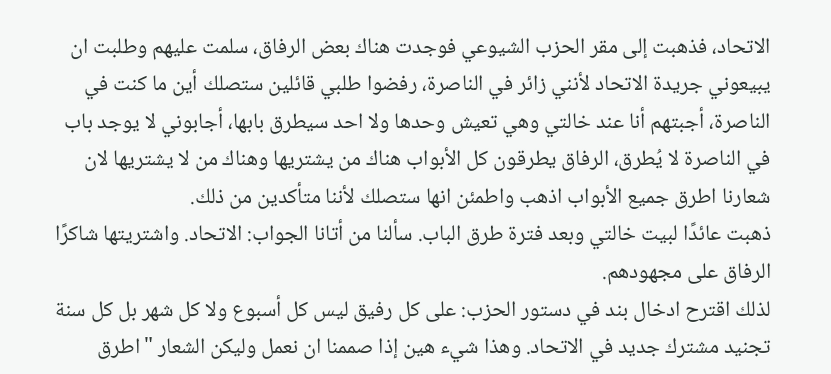الاتحاد، فذهبت إلى مقر الحزب الشيوعي فوجدت هناك بعض الرفاق، سلمت عليهم وطلبت ان يبيعوني جريدة الاتحاد لأنني زائر في الناصرة، رفضوا طلبي قائلين ستصلك أين ما كنت في الناصرة، أجبتهم أنا عند خالتي وهي تعيش وحدها ولا احد سيطرق بابها، أجابوني لا يوجد باب في الناصرة لا يُطرق، الرفاق يطرقون كل الأبواب هناك من يشتريها وهناك من لا يشتريها لان شعارنا اطرق جميع الأبواب اذهب واطمئن انها ستصلك لأننا متأكدين من ذلك.
ذهبت عائدًا لبيت خالتي وبعد فترة طرق الباب. سألنا من أتانا الجواب: الاتحاد. واشتريتها شاكرًا الرفاق على مجهودهم.
لذلك اقترح ادخال بند في دستور الحزب: على كل رفيق ليس كل أسبوع ولا كل شهر بل كل سنة تجنيد مشترك جديد في الاتحاد. وهذا شيء هين إذا صممنا ان نعمل وليكن الشعار "اطرق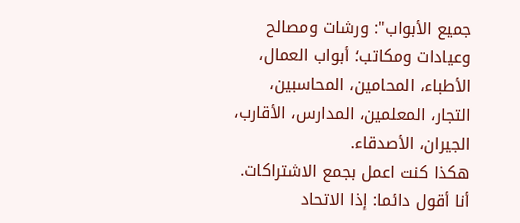جميع الأبواب": ورشات ومصالح وعيادات ومكاتب؛ أبواب العمال، الأطباء، المحامين، المحاسبين، التجار، المعلمين، المدارس، الأقارب، الجيران، الأصدقاء.
هكذا كنت اعمل بجمع الاشتراكات. أنا أقول دائما: إذا الاتحاد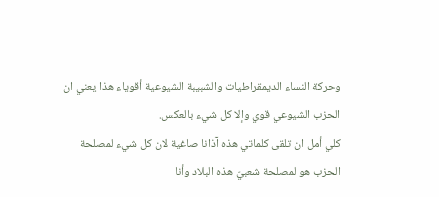وحركة النساء الديمقراطيات والشبيبة الشيوعية أقوياء هذا يعني ان الحزب الشيوعي قوي وإلا كل شيء بالعكس.
كلي أمل ان تلقى كلماتي هذه آذانا صاغية لان كل شيء لمصلحة الحزب هو لمصلحة شعبيّ هذه البلاد وأنا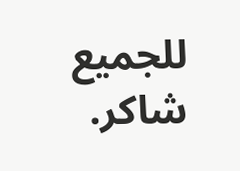للجميع شاكر.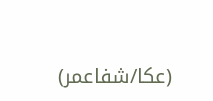(عكا/شفاعمر)